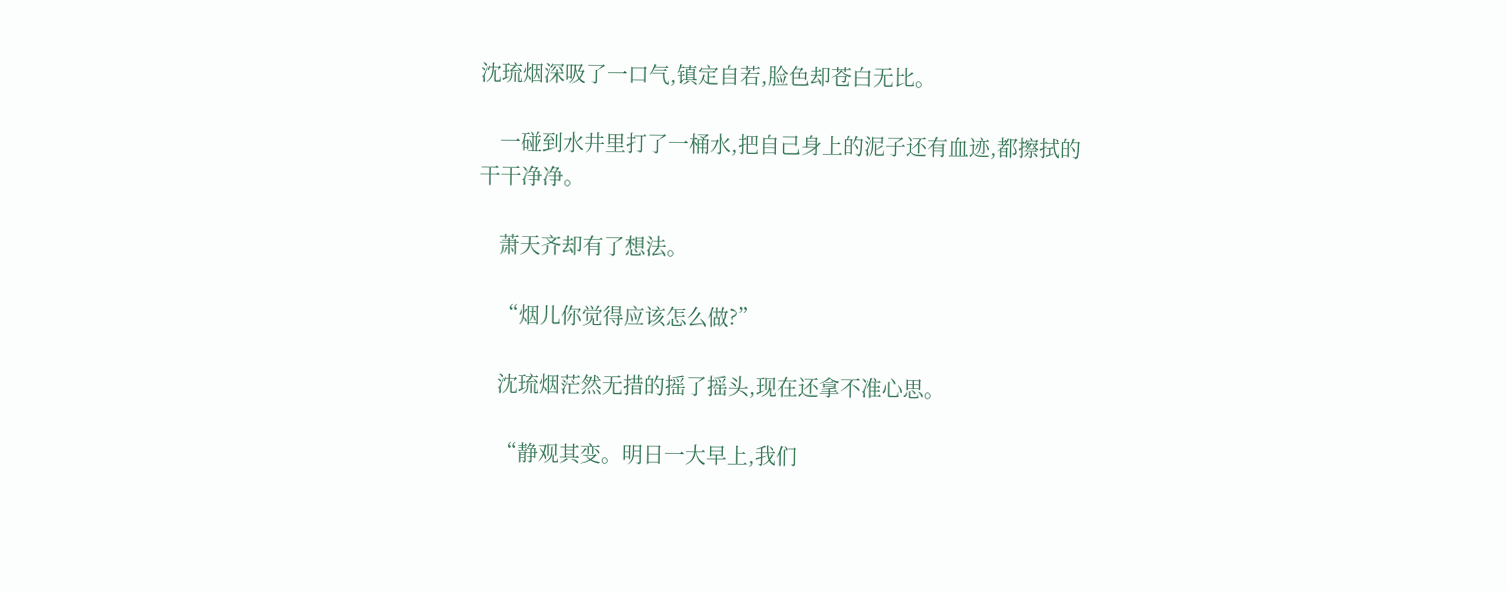沈琉烟深吸了一口气,镇定自若,脸色却苍白无比。

    一碰到水井里打了一桶水,把自己身上的泥子还有血迹,都擦拭的干干净净。

    萧天齐却有了想法。

    “烟儿你觉得应该怎么做?”

    沈琉烟茫然无措的摇了摇头,现在还拿不准心思。

    “静观其变。明日一大早上,我们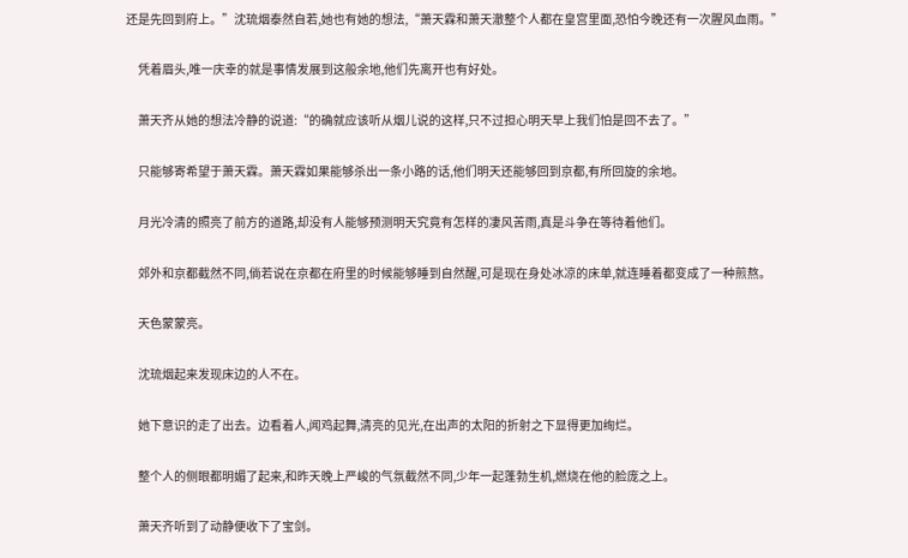还是先回到府上。”沈琉烟泰然自若,她也有她的想法,“萧天霖和萧天澈整个人都在皇宫里面,恐怕今晚还有一次腥风血雨。”

    凭着眉头,唯一庆幸的就是事情发展到这般余地,他们先离开也有好处。

    萧天齐从她的想法冷静的说道:“的确就应该听从烟儿说的这样,只不过担心明天早上我们怕是回不去了。”

    只能够寄希望于萧天霖。萧天霖如果能够杀出一条小路的话,他们明天还能够回到京都,有所回旋的余地。

    月光冷清的照亮了前方的道路,却没有人能够预测明天究竟有怎样的凄风苦雨,真是斗争在等待着他们。

    郊外和京都截然不同,倘若说在京都在府里的时候能够睡到自然醒,可是现在身处冰凉的床单,就连睡着都变成了一种煎熬。

    天色蒙蒙亮。

    沈琉烟起来发现床边的人不在。

    她下意识的走了出去。边看着人,闻鸡起舞,清亮的见光,在出声的太阳的折射之下显得更加绚烂。

    整个人的侧眼都明媚了起来,和昨天晚上严峻的气氛截然不同,少年一起蓬勃生机,燃烧在他的脸庞之上。

    萧天齐听到了动静便收下了宝剑。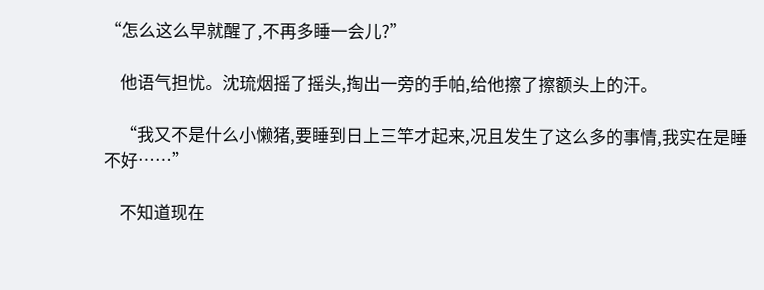“怎么这么早就醒了,不再多睡一会儿?”

    他语气担忧。沈琉烟摇了摇头,掏出一旁的手帕,给他擦了擦额头上的汗。

    “我又不是什么小懒猪,要睡到日上三竿才起来,况且发生了这么多的事情,我实在是睡不好……”

    不知道现在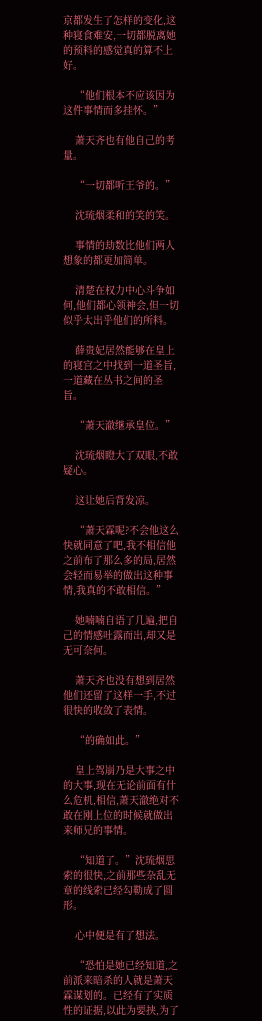京都发生了怎样的变化,这种寝食难安,一切都脱离她的预料的感觉真的算不上好。

    “他们根本不应该因为这件事情而多挂怀。”

    萧天齐也有他自己的考量。

    “一切都听王爷的。”

    沈琉烟柔和的笑的笑。

    事情的劫数比他们两人想象的都更加简单。

    清楚在权力中心斗争如何,他们都心领神会,但一切似乎太出乎他们的所料。

    薛贵妃居然能够在皇上的寝宫之中找到一道圣旨,一道藏在丛书之间的圣旨。

    “萧天澈继承皇位。”

    沈琉烟瞪大了双眼,不敢疑心。

    这让她后背发凉。

    “萧天霖呢?不会他这么快就同意了吧,我不相信他之前布了那么多的局,居然会轻而易举的做出这种事情,我真的不敢相信。”

    她喃喃自语了几遍,把自己的情感吐露而出,却又是无可奈何。

    萧天齐也没有想到居然他们还留了这样一手,不过很快的收敛了表情。

    “的确如此。”

    皇上驾崩乃是大事之中的大事,现在无论前面有什么危机,相信,萧天澈绝对不敢在刚上位的时候就做出来师兄的事情。

    “知道了。”沈琉烟思索的很快,之前那些杂乱无章的线索已经勾勒成了圆形。

    心中便是有了想法。

    “恐怕是她已经知道,之前派来暗杀的人就是萧天霖谋划的。已经有了实质性的证据,以此为要挟,为了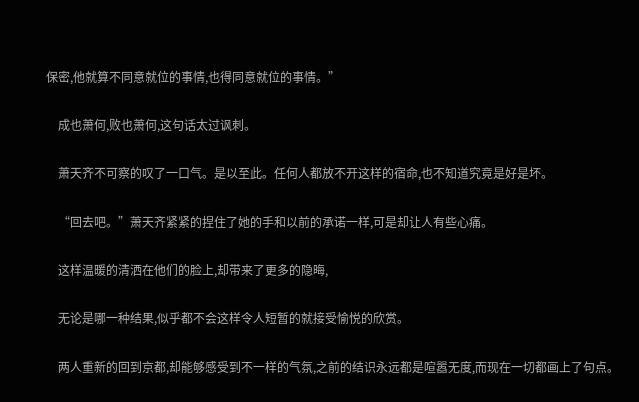保密,他就算不同意就位的事情,也得同意就位的事情。”

    成也萧何,败也萧何,这句话太过讽刺。

    萧天齐不可察的叹了一口气。是以至此。任何人都放不开这样的宿命,也不知道究竟是好是坏。

    “回去吧。”萧天齐紧紧的捏住了她的手和以前的承诺一样,可是却让人有些心痛。

    这样温暖的清洒在他们的脸上,却带来了更多的隐晦,

    无论是哪一种结果,似乎都不会这样令人短暂的就接受愉悦的欣赏。

    两人重新的回到京都,却能够感受到不一样的气氛,之前的结识永远都是喧嚣无度,而现在一切都画上了句点。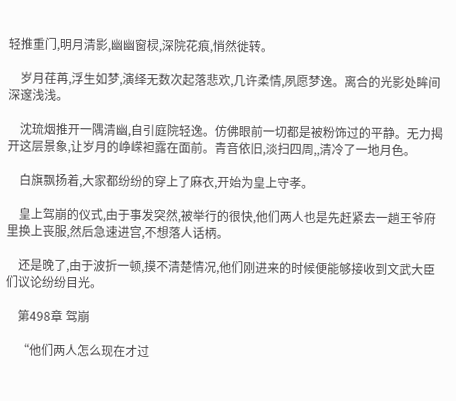轻推重门,明月清影,幽幽窗棂,深院花痕,悄然徙转。

    岁月荏苒,浮生如梦,演绎无数次起落悲欢,几许柔情,夙愿梦逸。离合的光影处眸间深邃浅浅。

    沈琉烟推开一隅清幽,自引庭院轻逸。仿佛眼前一切都是被粉饰过的平静。无力揭开这层景象,让岁月的峥嵘袒露在面前。青音依旧,淡扫四周,,清冷了一地月色。

    白旗飘扬着,大家都纷纷的穿上了麻衣,开始为皇上守孝。

    皇上驾崩的仪式,由于事发突然,被举行的很快,他们两人也是先赶紧去一趟王爷府里换上丧服,然后急速进宫,不想落人话柄。

    还是晚了,由于波折一顿,摸不清楚情况,他们刚进来的时候便能够接收到文武大臣们议论纷纷目光。

    第498章 驾崩

    “他们两人怎么现在才过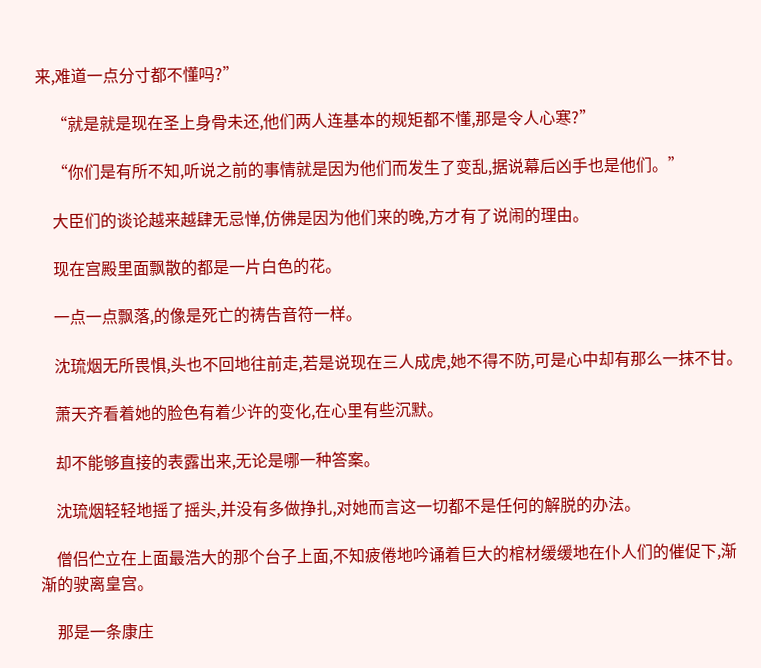来,难道一点分寸都不懂吗?”

    “就是就是现在圣上身骨未还,他们两人连基本的规矩都不懂,那是令人心寒?”

    “你们是有所不知,听说之前的事情就是因为他们而发生了变乱,据说幕后凶手也是他们。”

    大臣们的谈论越来越肆无忌惮,仿佛是因为他们来的晚,方才有了说闹的理由。

    现在宫殿里面飘散的都是一片白色的花。

    一点一点飘落,的像是死亡的祷告音符一样。

    沈琉烟无所畏惧,头也不回地往前走,若是说现在三人成虎,她不得不防,可是心中却有那么一抹不甘。

    萧天齐看着她的脸色有着少许的变化,在心里有些沉默。

    却不能够直接的表露出来,无论是哪一种答案。

    沈琉烟轻轻地摇了摇头,并没有多做挣扎,对她而言这一切都不是任何的解脱的办法。

    僧侣伫立在上面最浩大的那个台子上面,不知疲倦地吟诵着巨大的棺材缓缓地在仆人们的催促下,渐渐的驶离皇宫。

    那是一条康庄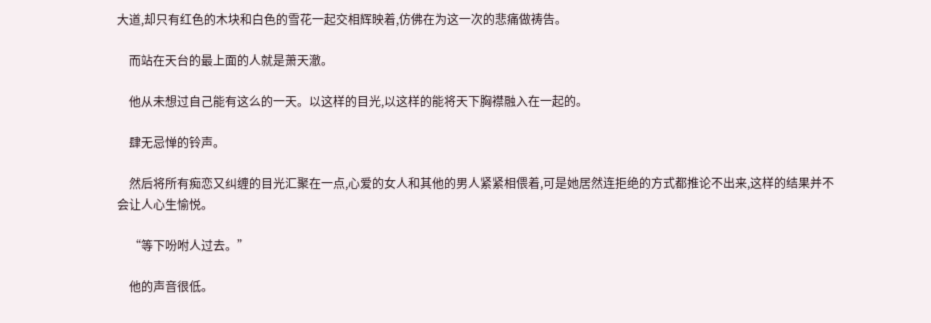大道,却只有红色的木块和白色的雪花一起交相辉映着,仿佛在为这一次的悲痛做祷告。

    而站在天台的最上面的人就是萧天澈。

    他从未想过自己能有这么的一天。以这样的目光,以这样的能将天下胸襟融入在一起的。

    肆无忌惮的铃声。

    然后将所有痴恋又纠缠的目光汇聚在一点,心爱的女人和其他的男人紧紧相偎着,可是她居然连拒绝的方式都推论不出来,这样的结果并不会让人心生愉悦。

    “等下吩咐人过去。”

    他的声音很低。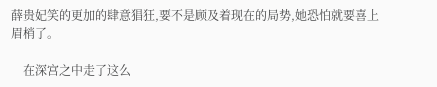薛贵妃笑的更加的肆意猖狂,要不是顾及着现在的局势,她恐怕就要喜上眉梢了。

    在深宫之中走了这么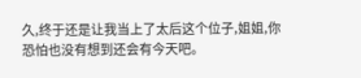久,终于还是让我当上了太后这个位子,姐姐,你恐怕也没有想到还会有今天吧。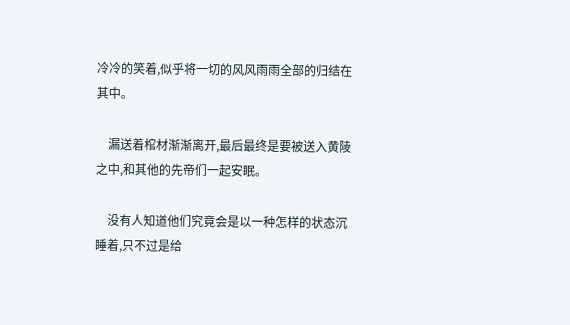冷冷的笑着,似乎将一切的风风雨雨全部的归结在其中。

    漏送着棺材渐渐离开,最后最终是要被送入黄陵之中,和其他的先帝们一起安眠。

    没有人知道他们究竟会是以一种怎样的状态沉睡着,只不过是给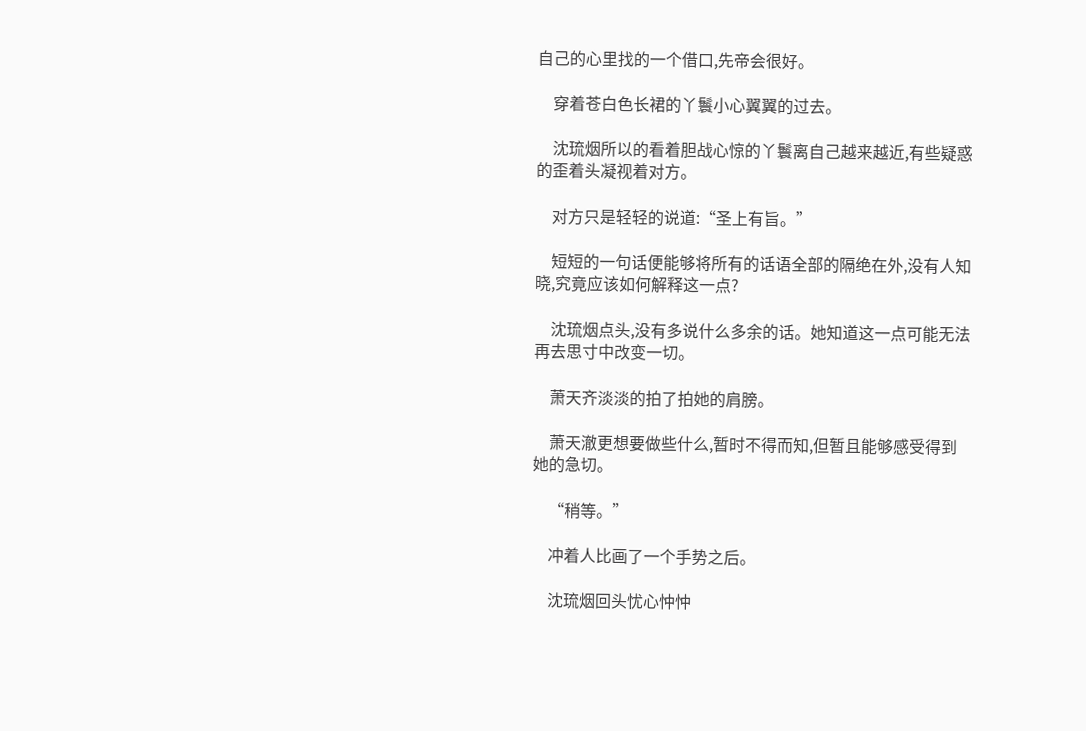自己的心里找的一个借口,先帝会很好。

    穿着苍白色长裙的丫鬟小心翼翼的过去。

    沈琉烟所以的看着胆战心惊的丫鬟离自己越来越近,有些疑惑的歪着头凝视着对方。

    对方只是轻轻的说道:“圣上有旨。”

    短短的一句话便能够将所有的话语全部的隔绝在外,没有人知晓,究竟应该如何解释这一点?

    沈琉烟点头,没有多说什么多余的话。她知道这一点可能无法再去思寸中改变一切。

    萧天齐淡淡的拍了拍她的肩膀。

    萧天澈更想要做些什么,暂时不得而知,但暂且能够感受得到她的急切。

    “稍等。”

    冲着人比画了一个手势之后。

    沈琉烟回头忧心忡忡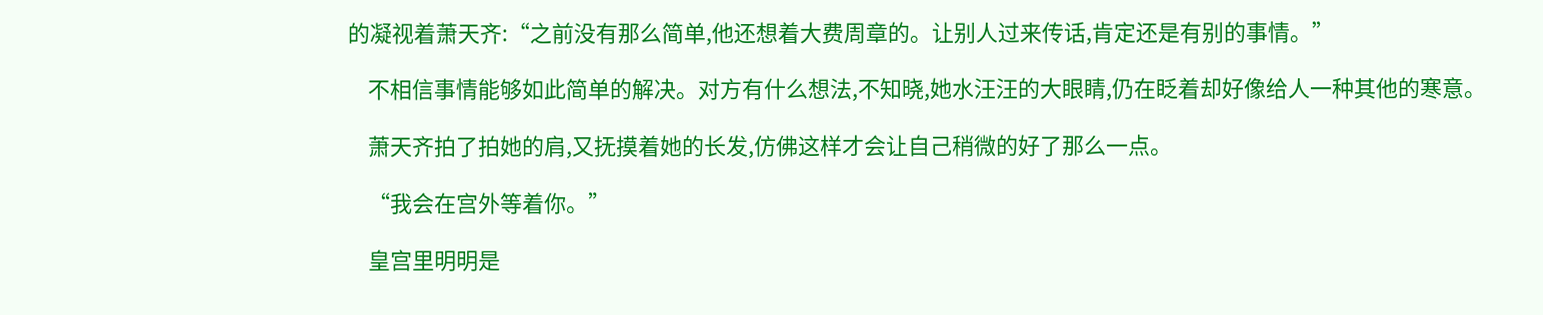的凝视着萧天齐:“之前没有那么简单,他还想着大费周章的。让别人过来传话,肯定还是有别的事情。”

    不相信事情能够如此简单的解决。对方有什么想法,不知晓,她水汪汪的大眼睛,仍在眨着却好像给人一种其他的寒意。

    萧天齐拍了拍她的肩,又抚摸着她的长发,仿佛这样才会让自己稍微的好了那么一点。

    “我会在宫外等着你。”

    皇宫里明明是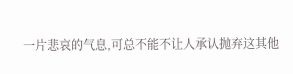一片悲哀的气息,可总不能不让人承认抛弃这其他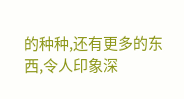的种种,还有更多的东西,令人印象深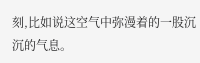刻,比如说这空气中弥漫着的一股沉沉的气息。